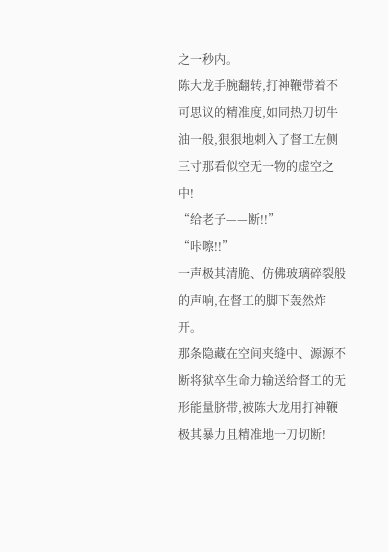之一秒内。
陈大龙手腕翻转,打神鞭带着不可思议的精准度,如同热刀切牛油一般,狠狠地刺入了督工左侧三寸那看似空无一物的虚空之中!
“给老子——断!!”
“咔嚓!!”
一声极其清脆、仿佛玻璃碎裂般的声响,在督工的脚下轰然炸开。
那条隐藏在空间夹缝中、源源不断将狱卒生命力输送给督工的无形能量脐带,被陈大龙用打神鞭极其暴力且精准地一刀切断!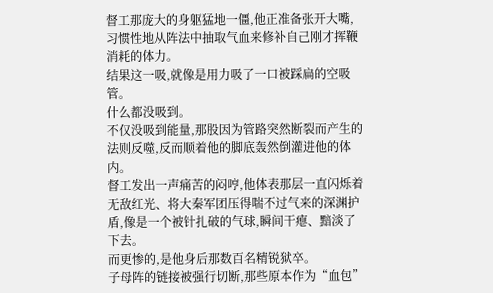督工那庞大的身躯猛地一僵,他正准备张开大嘴,习惯性地从阵法中抽取气血来修补自己刚才挥鞭消耗的体力。
结果这一吸,就像是用力吸了一口被踩扁的空吸管。
什么都没吸到。
不仅没吸到能量,那股因为管路突然断裂而产生的法则反噬,反而顺着他的脚底轰然倒灌进他的体内。
督工发出一声痛苦的闷哼,他体表那层一直闪烁着无敌红光、将大秦军团压得喘不过气来的深渊护盾,像是一个被针扎破的气球,瞬间干瘪、黯淡了下去。
而更惨的,是他身后那数百名精锐狱卒。
子母阵的链接被强行切断,那些原本作为“血包”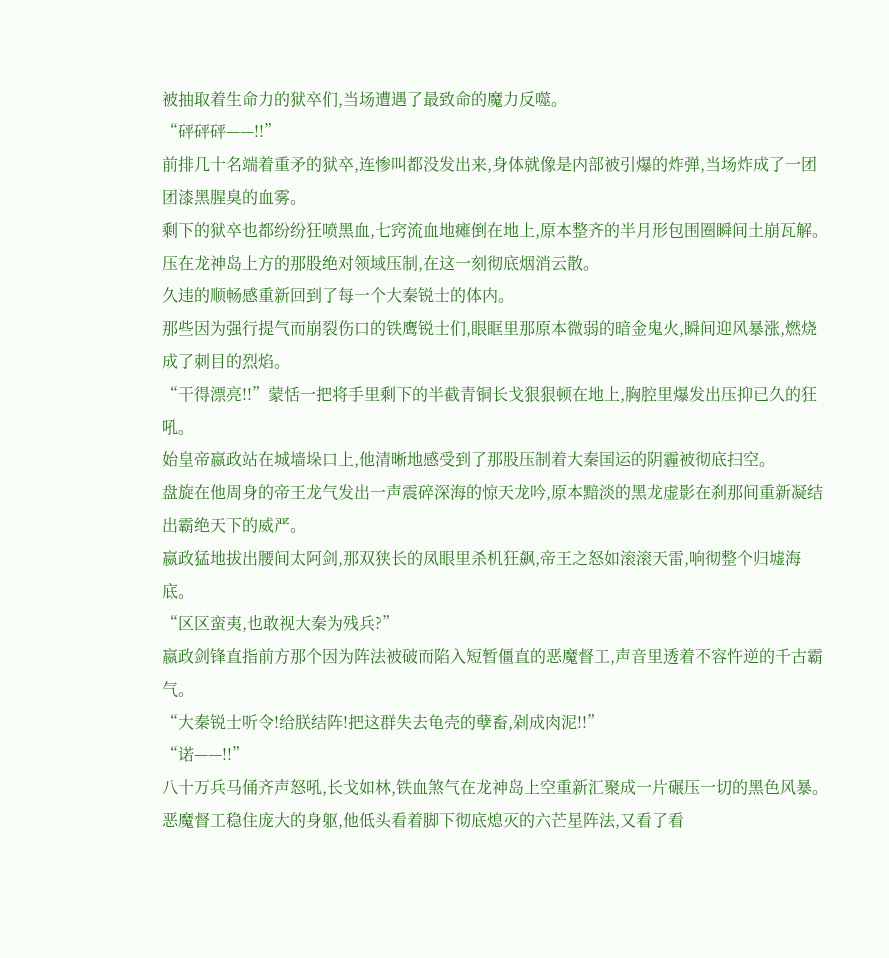被抽取着生命力的狱卒们,当场遭遇了最致命的魔力反噬。
“砰砰砰——!!”
前排几十名端着重矛的狱卒,连惨叫都没发出来,身体就像是内部被引爆的炸弹,当场炸成了一团团漆黑腥臭的血雾。
剩下的狱卒也都纷纷狂喷黑血,七窍流血地瘫倒在地上,原本整齐的半月形包围圈瞬间土崩瓦解。
压在龙神岛上方的那股绝对领域压制,在这一刻彻底烟消云散。
久违的顺畅感重新回到了每一个大秦锐士的体内。
那些因为强行提气而崩裂伤口的铁鹰锐士们,眼眶里那原本微弱的暗金鬼火,瞬间迎风暴涨,燃烧成了刺目的烈焰。
“干得漂亮!!”蒙恬一把将手里剩下的半截青铜长戈狠狠顿在地上,胸腔里爆发出压抑已久的狂吼。
始皇帝嬴政站在城墙垛口上,他清晰地感受到了那股压制着大秦国运的阴霾被彻底扫空。
盘旋在他周身的帝王龙气发出一声震碎深海的惊天龙吟,原本黯淡的黑龙虚影在刹那间重新凝结出霸绝天下的威严。
嬴政猛地拔出腰间太阿剑,那双狭长的凤眼里杀机狂飙,帝王之怒如滚滚天雷,响彻整个归墟海底。
“区区蛮夷,也敢视大秦为残兵?”
嬴政剑锋直指前方那个因为阵法被破而陷入短暂僵直的恶魔督工,声音里透着不容忤逆的千古霸气。
“大秦锐士听令!给朕结阵!把这群失去龟壳的孽畜,剁成肉泥!!”
“诺——!!”
八十万兵马俑齐声怒吼,长戈如林,铁血煞气在龙神岛上空重新汇聚成一片碾压一切的黑色风暴。
恶魔督工稳住庞大的身躯,他低头看着脚下彻底熄灭的六芒星阵法,又看了看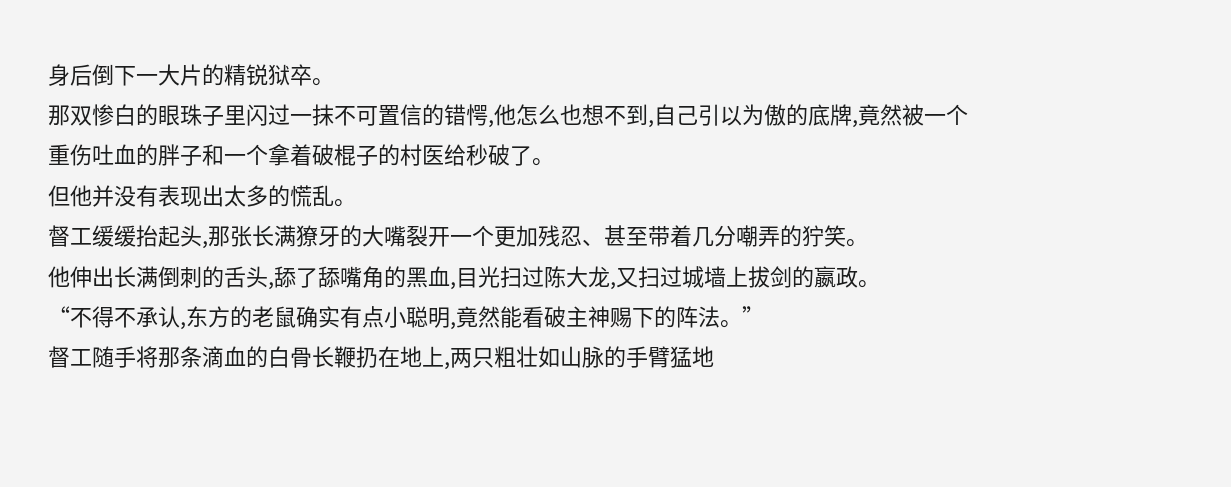身后倒下一大片的精锐狱卒。
那双惨白的眼珠子里闪过一抹不可置信的错愕,他怎么也想不到,自己引以为傲的底牌,竟然被一个重伤吐血的胖子和一个拿着破棍子的村医给秒破了。
但他并没有表现出太多的慌乱。
督工缓缓抬起头,那张长满獠牙的大嘴裂开一个更加残忍、甚至带着几分嘲弄的狞笑。
他伸出长满倒刺的舌头,舔了舔嘴角的黑血,目光扫过陈大龙,又扫过城墙上拔剑的嬴政。
“不得不承认,东方的老鼠确实有点小聪明,竟然能看破主神赐下的阵法。”
督工随手将那条滴血的白骨长鞭扔在地上,两只粗壮如山脉的手臂猛地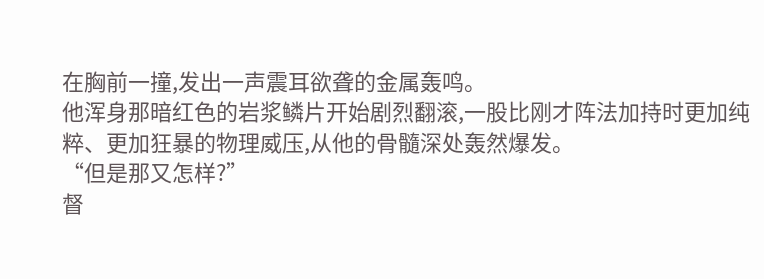在胸前一撞,发出一声震耳欲聋的金属轰鸣。
他浑身那暗红色的岩浆鳞片开始剧烈翻滚,一股比刚才阵法加持时更加纯粹、更加狂暴的物理威压,从他的骨髓深处轰然爆发。
“但是那又怎样?”
督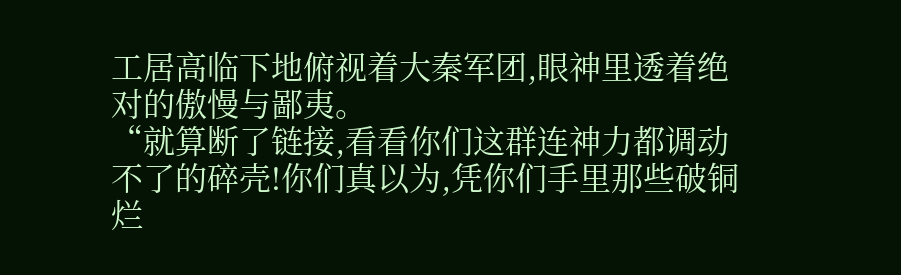工居高临下地俯视着大秦军团,眼神里透着绝对的傲慢与鄙夷。
“就算断了链接,看看你们这群连神力都调动不了的碎壳!你们真以为,凭你们手里那些破铜烂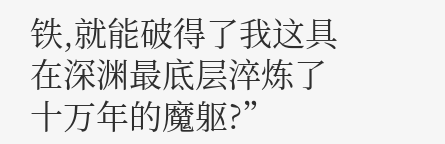铁,就能破得了我这具在深渊最底层淬炼了十万年的魔躯?”